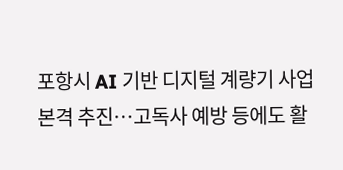포항시 AI 기반 디지털 계량기 사업 본격 추진…고독사 예방 등에도 활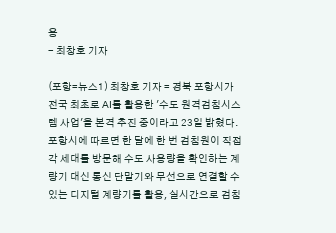용
- 최창호 기자

(포항=뉴스1) 최창호 기자 = 경북 포항시가 전국 최초로 AI를 활용한 '수도 원격검침시스템 사업'을 본격 추진 중이라고 23일 밝혔다.
포항시에 따르면 한 달에 한 번 검침원이 직접 각 세대를 방문해 수도 사용량을 확인하는 계량기 대신 통신 단말기와 무선으로 연결할 수 있는 디지털 계량기를 활용, 실시간으로 검침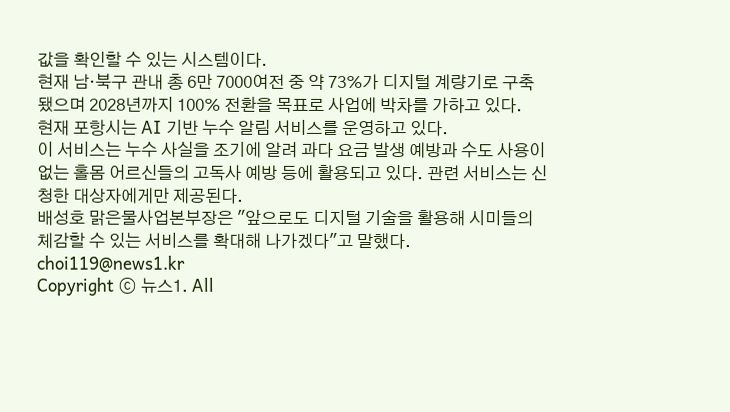값을 확인할 수 있는 시스템이다.
현재 남·북구 관내 총 6만 7000여전 중 약 73%가 디지털 계량기로 구축됐으며 2028년까지 100% 전환을 목표로 사업에 박차를 가하고 있다.
현재 포항시는 AI 기반 누수 알림 서비스를 운영하고 있다.
이 서비스는 누수 사실을 조기에 알려 과다 요금 발생 예방과 수도 사용이 없는 홀몸 어르신들의 고독사 예방 등에 활용되고 있다. 관련 서비스는 신청한 대상자에게만 제공된다.
배성호 맑은물사업본부장은 "앞으로도 디지털 기술을 활용해 시미들의 체감할 수 있는 서비스를 확대해 나가겠다"고 말했다.
choi119@news1.kr
Copyright ⓒ 뉴스1. All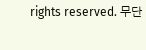rights reserved. 무단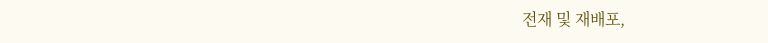전재 및 재배포,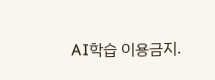AI학습 이용금지.